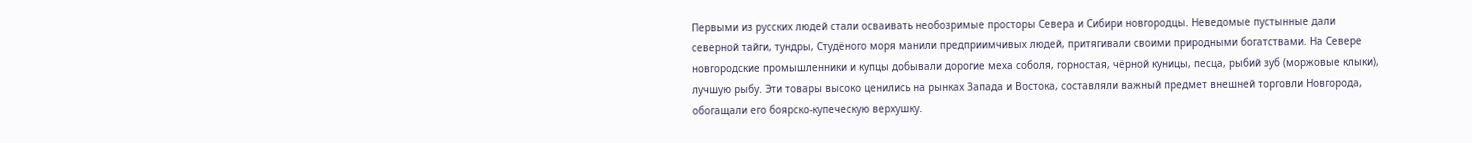Первыми из русских людей стали осваивать необозримые просторы Севера и Сибири новгородцы. Неведомые пустынные дали северной тайги, тундры, Студёного моря манили предприимчивых людей, притягивали своими природными богатствами. На Севере новгородские промышленники и купцы добывали дорогие меха соболя, горностая, чёрной куницы, песца, рыбий зуб (моржовые клыки), лучшую рыбу. Эти товары высоко ценились на рынках Запада и Востока, составляли важный предмет внешней торговли Новгорода, обогащали его боярско-купеческую верхушку.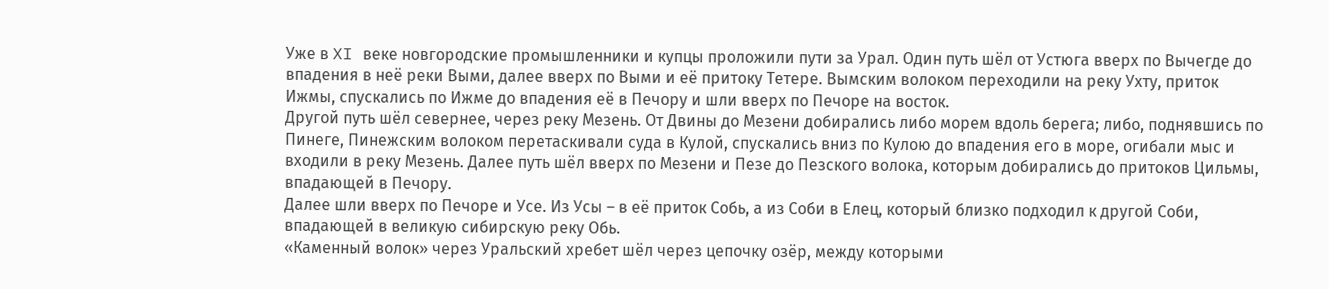Уже в XI веке новгородские промышленники и купцы проложили пути за Урал. Один путь шёл от Устюга вверх по Вычегде до впадения в неё реки Выми, далее вверх по Выми и её притоку Тетере. Вымским волоком переходили на реку Ухту, приток Ижмы, спускались по Ижме до впадения её в Печору и шли вверх по Печоре на восток.
Другой путь шёл севернее, через реку Мезень. От Двины до Мезени добирались либо морем вдоль берега; либо, поднявшись по Пинеге, Пинежским волоком перетаскивали суда в Кулой, спускались вниз по Кулою до впадения его в море, огибали мыс и входили в реку Мезень. Далее путь шёл вверх по Мезени и Пезе до Пезского волока, которым добирались до притоков Цильмы, впадающей в Печору.
Далее шли вверх по Печоре и Усе. Из Усы – в её приток Собь, а из Соби в Елец, который близко подходил к другой Соби, впадающей в великую сибирскую реку Обь.
«Каменный волок» через Уральский хребет шёл через цепочку озёр, между которыми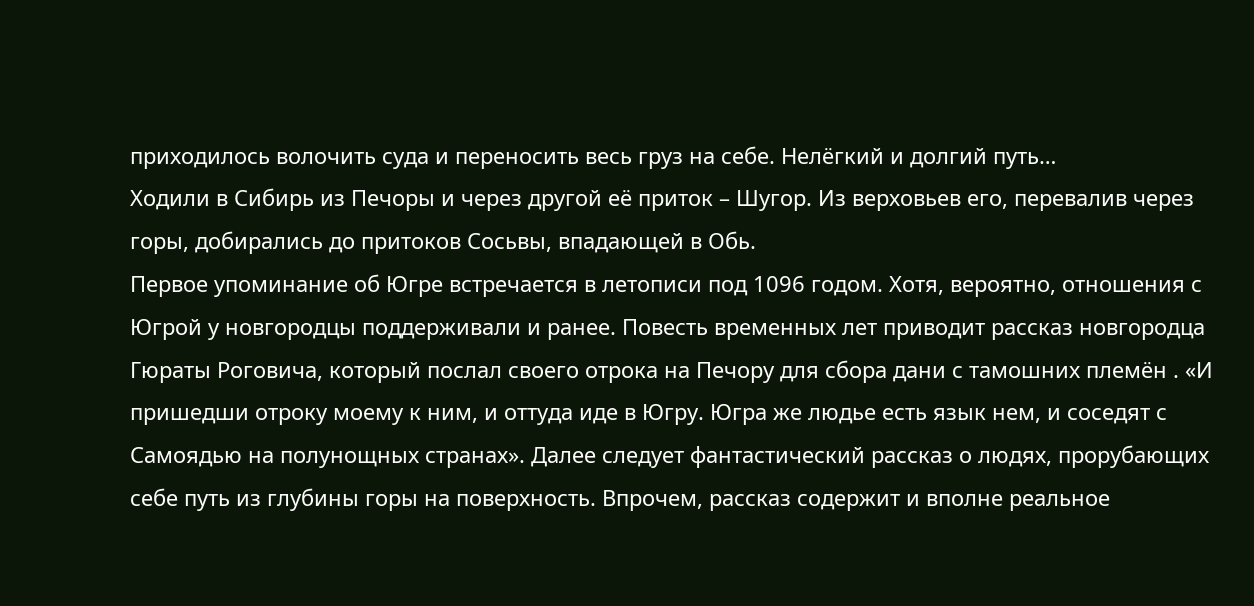приходилось волочить суда и переносить весь груз на себе. Нелёгкий и долгий путь…
Ходили в Сибирь из Печоры и через другой её приток – Шугор. Из верховьев его, перевалив через горы, добирались до притоков Сосьвы, впадающей в Обь.
Первое упоминание об Югре встречается в летописи под 1096 годом. Хотя, вероятно, отношения с Югрой у новгородцы поддерживали и ранее. Повесть временных лет приводит рассказ новгородца Гюраты Роговича, который послал своего отрока на Печору для сбора дани с тамошних племён . «И пришедши отроку моему к ним, и оттуда иде в Югру. Югра же людье есть язык нем, и соседят с Самоядью на полунощных странах». Далее следует фантастический рассказ о людях, прорубающих себе путь из глубины горы на поверхность. Впрочем, рассказ содержит и вполне реальное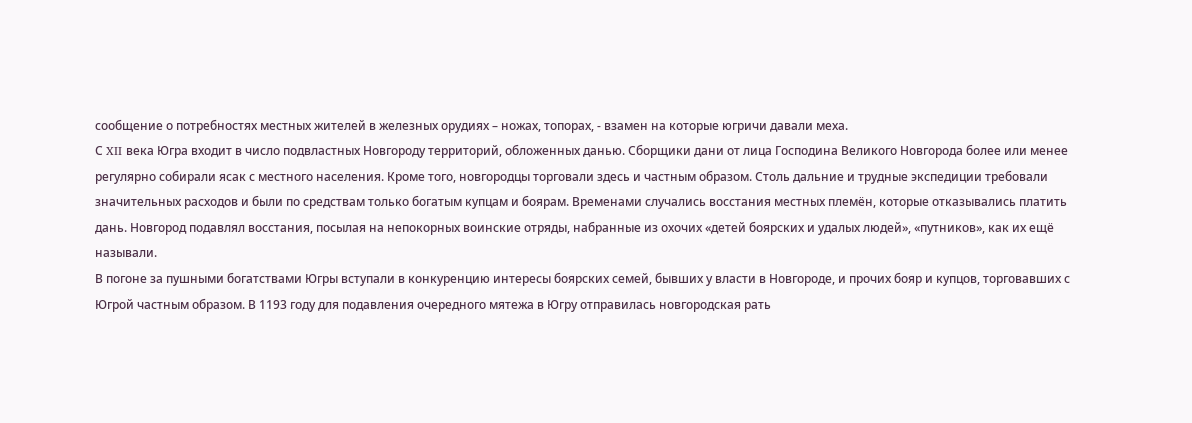сообщение о потребностях местных жителей в железных орудиях – ножах, топорах, - взамен на которые югричи давали меха.
С XII века Югра входит в число подвластных Новгороду территорий, обложенных данью. Сборщики дани от лица Господина Великого Новгорода более или менее регулярно собирали ясак с местного населения. Кроме того, новгородцы торговали здесь и частным образом. Столь дальние и трудные экспедиции требовали значительных расходов и были по средствам только богатым купцам и боярам. Временами случались восстания местных племён, которые отказывались платить дань. Новгород подавлял восстания, посылая на непокорных воинские отряды, набранные из охочих «детей боярских и удалых людей», «путников», как их ещё называли.
В погоне за пушными богатствами Югры вступали в конкуренцию интересы боярских семей, бывших у власти в Новгороде, и прочих бояр и купцов, торговавших с Югрой частным образом. В 1193 году для подавления очередного мятежа в Югру отправилась новгородская рать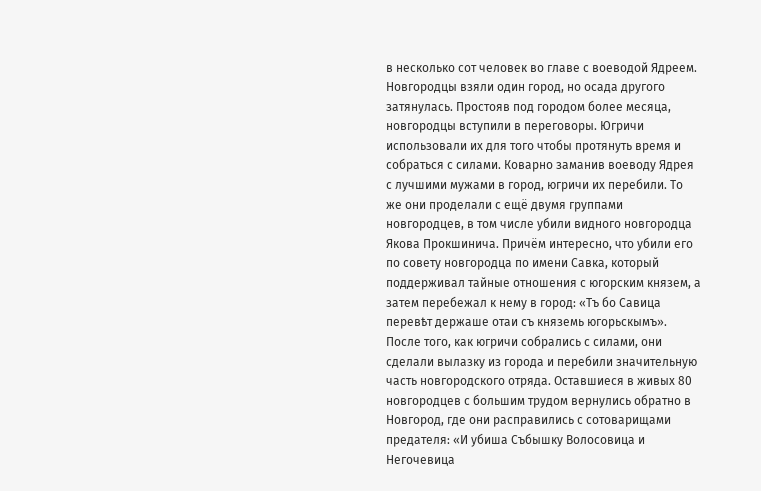в несколько сот человек во главе с воеводой Ядреем. Новгородцы взяли один город, но осада другого затянулась. Простояв под городом более месяца, новгородцы вступили в переговоры. Югричи использовали их для того чтобы протянуть время и собраться с силами. Коварно заманив воеводу Ядрея с лучшими мужами в город, югричи их перебили. То же они проделали с ещё двумя группами новгородцев, в том числе убили видного новгородца Якова Прокшинича. Причём интересно, что убили его по совету новгородца по имени Савка, который поддерживал тайные отношения с югорским князем, а затем перебежал к нему в город: «Тъ бо Савица перевѣт держаше отаи съ княземь югорьскымъ».
После того, как югричи собрались с силами, они сделали вылазку из города и перебили значительную часть новгородского отряда. Оставшиеся в живых 80 новгородцев с большим трудом вернулись обратно в Новгород, где они расправились с сотоварищами предателя: «И убиша Събышку Волосовица и Негочевица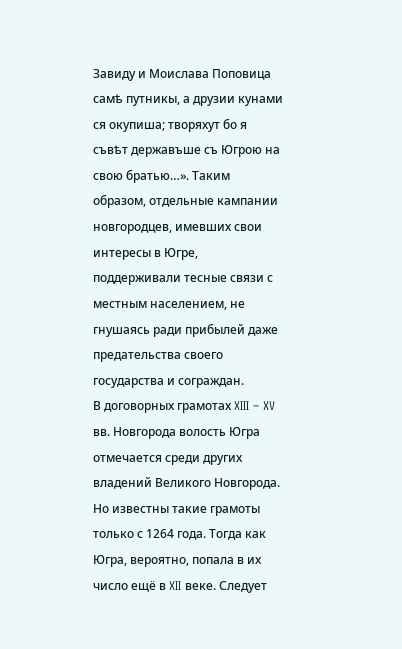Завиду и Моислава Поповица самѣ путникы, а друзии кунами ся окупиша; творяхут бо я съвѣт державъше съ Югрою на свою братью…». Таким образом, отдельные кампании новгородцев, имевших свои интересы в Югре, поддерживали тесные связи с местным населением, не гнушаясь ради прибылей даже предательства своего государства и сограждан.
В договорных грамотах XIII – XV вв. Новгорода волость Югра отмечается среди других владений Великого Новгорода. Но известны такие грамоты только с 1264 года. Тогда как Югра, вероятно, попала в их число ещё в XII веке. Следует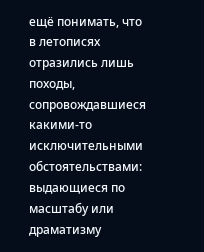ещё понимать, что в летописях отразились лишь походы, сопровождавшиеся какими-то исключительными обстоятельствами: выдающиеся по масштабу или драматизму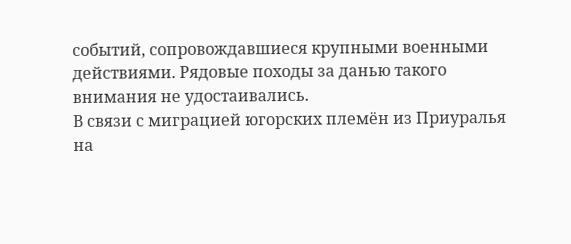событий, сопровождавшиеся крупными военными действиями. Рядовые походы за данью такого внимания не удостаивались.
В связи с миграцией югорских племён из Приуралья на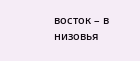восток – в низовья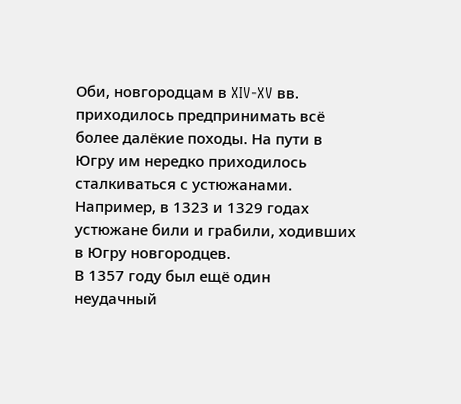Оби, новгородцам в XIV-XV вв. приходилось предпринимать всё более далёкие походы. На пути в Югру им нередко приходилось сталкиваться с устюжанами. Например, в 1323 и 1329 годах устюжане били и грабили, ходивших в Югру новгородцев.
В 1357 году был ещё один неудачный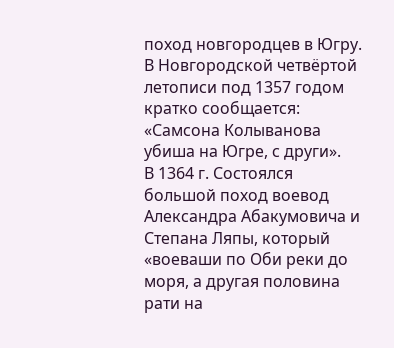поход новгородцев в Югру. В Новгородской четвёртой летописи под 1357 годом кратко сообщается: «Самсона Колыванова убиша на Югре, с други».
В 1364 г. Состоялся большой поход воевод Александра Абакумовича и Степана Ляпы, который «воеваши по Оби реки до моря, а другая половина рати на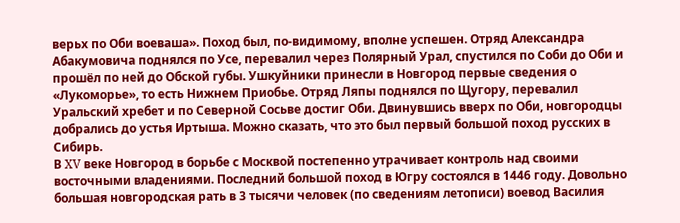верьх по Оби воеваша». Поход был, по-видимому, вполне успешен. Отряд Александра Абакумовича поднялся по Усе, перевалил через Полярный Урал, спустился по Соби до Оби и прошёл по ней до Обской губы. Ушкуйники принесли в Новгород первые сведения о «Лукоморье», то есть Нижнем Приобье. Отряд Ляпы поднялся по Щугору, перевалил Уральский хребет и по Северной Сосьве достиг Оби. Двинувшись вверх по Оби, новгородцы добрались до устья Иртыша. Можно сказать, что это был первый большой поход русских в Сибирь.
В XV веке Новгород в борьбе с Москвой постепенно утрачивает контроль над своими восточными владениями. Последний большой поход в Югру состоялся в 1446 году. Довольно большая новгородская рать в 3 тысячи человек (по сведениям летописи) воевод Василия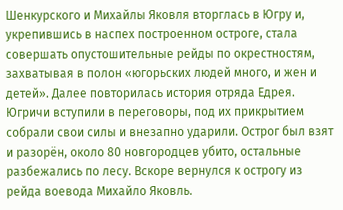Шенкурского и Михайлы Яковля вторглась в Югру и, укрепившись в наспех построенном остроге, стала совершать опустошительные рейды по окрестностям, захватывая в полон «югорьских людей много, и жен и детей». Далее повторилась история отряда Едрея. Югричи вступили в переговоры, под их прикрытием собрали свои силы и внезапно ударили. Острог был взят и разорён, около 80 новгородцев убито, остальные разбежались по лесу. Вскоре вернулся к острогу из рейда воевода Михайло Яковль.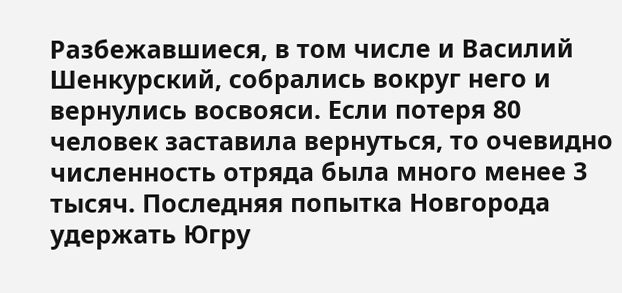Разбежавшиеся, в том числе и Василий Шенкурский, собрались вокруг него и вернулись восвояси. Если потеря 80 человек заставила вернуться, то очевидно численность отряда была много менее 3 тысяч. Последняя попытка Новгорода удержать Югру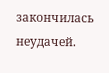закончилась неудачей.